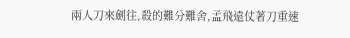兩人刀來劍往,殺的難分難舍,孟飛遠仗著刀重速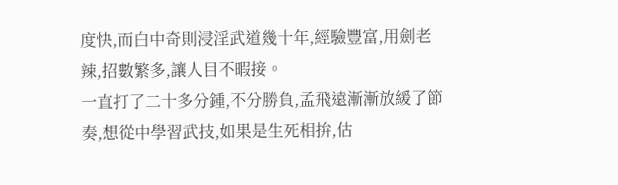度快,而白中奇則浸淫武道幾十年,經驗豐富,用劍老辣,招數繁多,讓人目不暇接。
一直打了二十多分鍾,不分勝負,孟飛遠漸漸放緩了節奏,想從中學習武技,如果是生死相拚,估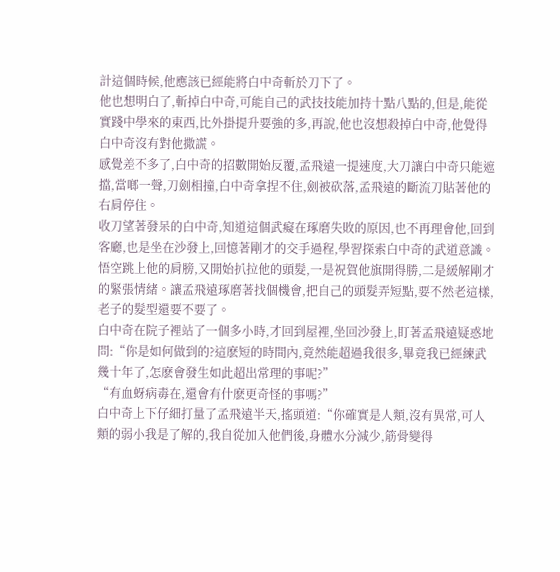計這個時候,他應該已經能將白中奇斬於刀下了。
他也想明白了,斬掉白中奇,可能自己的武技技能加持十點八點的,但是,能從實踐中學來的東西,比外掛提升要強的多,再說,他也沒想殺掉白中奇,他覺得白中奇沒有對他撒謊。
感覺差不多了,白中奇的招數開始反覆,孟飛遠一提速度,大刀讓白中奇只能遮擋,當啷一聲,刀劍相撞,白中奇拿捏不住,劍被砍落,孟飛遠的斷流刀貼著他的右肩停住。
收刀望著發呆的白中奇,知道這個武癡在琢磨失敗的原因,也不再理會他,回到客廳,也是坐在沙發上,回憶著剛才的交手過程,學習探索白中奇的武道意識。
悟空跳上他的肩膀,又開始扒拉他的頭髮,一是祝賀他旗開得勝,二是緩解剛才的緊張情緒。讓孟飛遠琢磨著找個機會,把自己的頭髮弄短點,要不然老這樣,老子的髮型還要不要了。
白中奇在院子裡站了一個多小時,才回到屋裡,坐回沙發上,盯著孟飛遠疑惑地問:“你是如何做到的?這麽短的時間內,竟然能超過我很多,畢竟我已經練武幾十年了,怎麽會發生如此超出常理的事呢?”
“有血蚜病毒在,還會有什麽更奇怪的事嗎?”
白中奇上下仔細打量了孟飛遠半天,搖頭道:“你確實是人類,沒有異常,可人類的弱小我是了解的,我自從加入他們後,身體水分減少,筋骨變得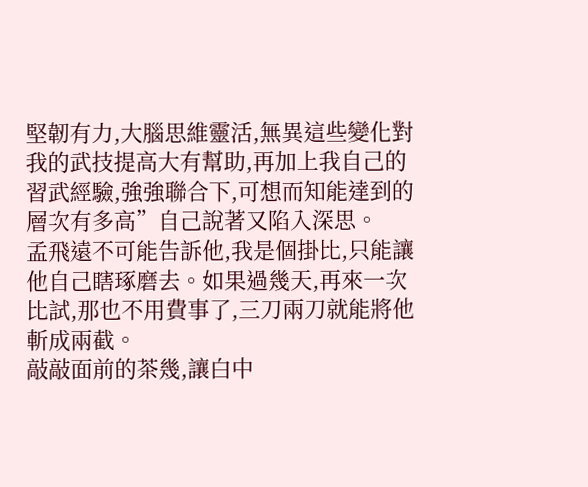堅韌有力,大腦思維靈活,無異這些變化對我的武技提高大有幫助,再加上我自己的習武經驗,強強聯合下,可想而知能達到的層次有多高”自己說著又陷入深思。
孟飛遠不可能告訴他,我是個掛比,只能讓他自己瞎琢磨去。如果過幾天,再來一次比試,那也不用費事了,三刀兩刀就能將他斬成兩截。
敲敲面前的茶幾,讓白中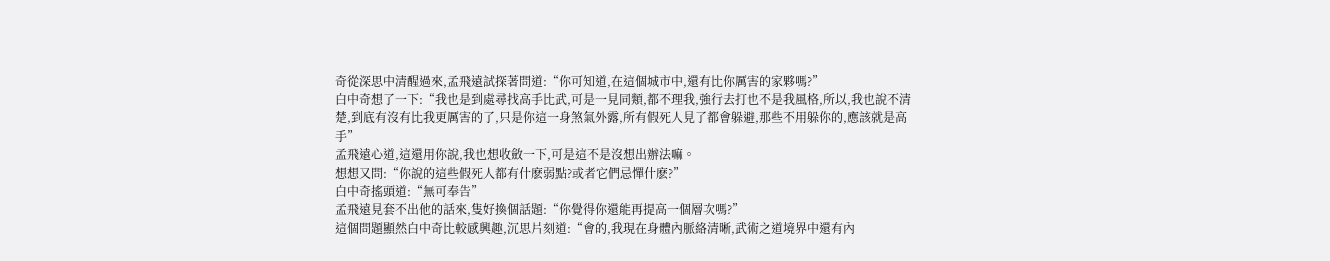奇從深思中清醒過來,孟飛遠試探著問道:“你可知道,在這個城市中,還有比你厲害的家夥嗎?”
白中奇想了一下:“我也是到處尋找高手比武,可是一見同類,都不理我,強行去打也不是我風格,所以,我也說不清楚,到底有沒有比我更厲害的了,只是你這一身煞氣外露,所有假死人見了都會躲避,那些不用躲你的,應該就是高手”
孟飛遠心道,這還用你說,我也想收斂一下,可是這不是沒想出辦法嘛。
想想又問:“你說的這些假死人都有什麽弱點?或者它們忌憚什麽?”
白中奇搖頭道:“無可奉告”
孟飛遠見套不出他的話來,隻好換個話題:“你覺得你還能再提高一個層次嗎?”
這個問題顯然白中奇比較感興趣,沉思片刻道:“會的,我現在身體內脈絡清晰,武術之道境界中還有內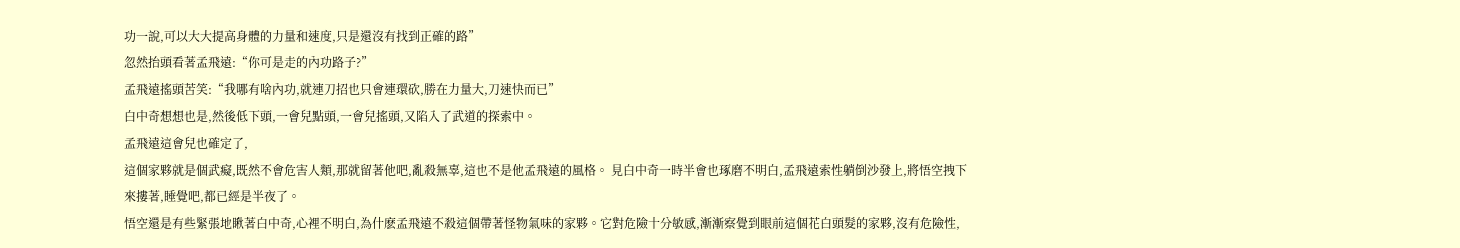功一說,可以大大提高身體的力量和速度,只是還沒有找到正確的路”
忽然抬頭看著孟飛遠:“你可是走的內功路子?”
孟飛遠搖頭苦笑:“我哪有啥內功,就連刀招也只會連環砍,勝在力量大,刀速快而已”
白中奇想想也是,然後低下頭,一會兒點頭,一會兒搖頭,又陷入了武道的探索中。
孟飛遠這會兒也確定了,
這個家夥就是個武癡,既然不會危害人類,那就留著他吧,亂殺無辜,這也不是他孟飛遠的風格。 見白中奇一時半會也琢磨不明白,孟飛遠索性躺倒沙發上,將悟空拽下來摟著,睡覺吧,都已經是半夜了。
悟空還是有些緊張地瞅著白中奇,心裡不明白,為什麽孟飛遠不殺這個帶著怪物氣味的家夥。它對危險十分敏感,漸漸察覺到眼前這個花白頭髮的家夥,沒有危險性,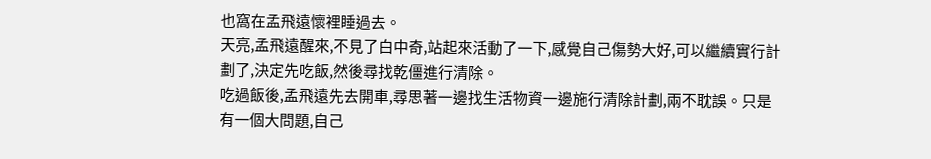也窩在孟飛遠懷裡睡過去。
天亮,孟飛遠醒來,不見了白中奇,站起來活動了一下,感覺自己傷勢大好,可以繼續實行計劃了,決定先吃飯,然後尋找乾僵進行清除。
吃過飯後,孟飛遠先去開車,尋思著一邊找生活物資一邊施行清除計劃,兩不耽誤。只是有一個大問題,自己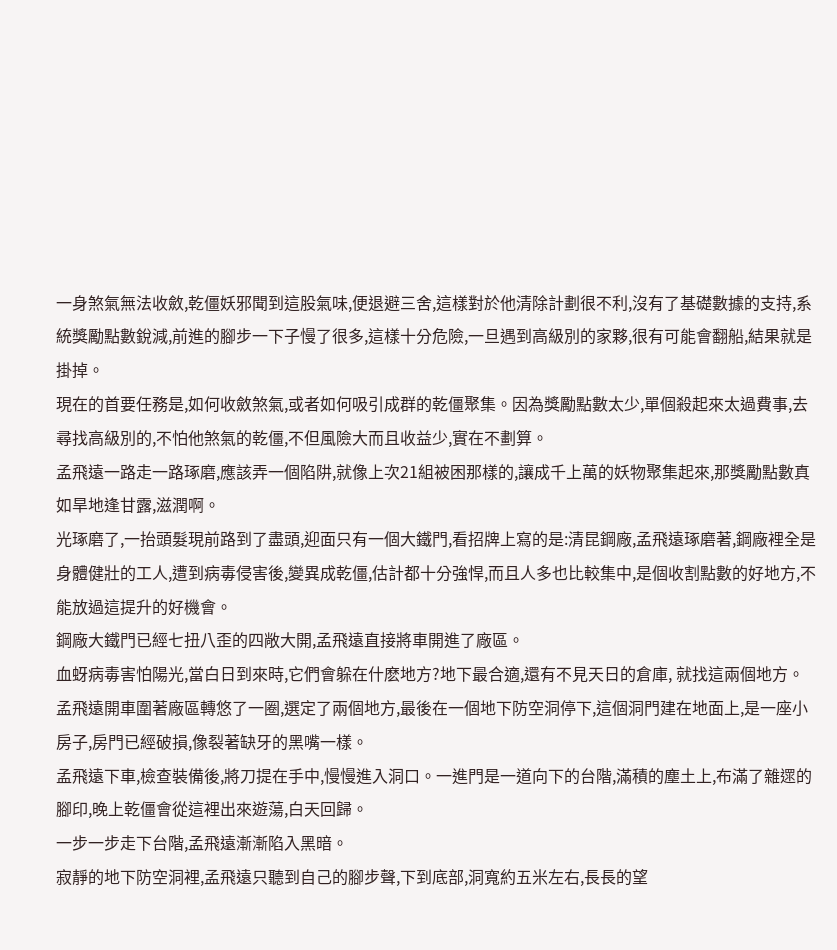一身煞氣無法收斂,乾僵妖邪聞到這股氣味,便退避三舍,這樣對於他清除計劃很不利,沒有了基礎數據的支持,系統獎勵點數銳減,前進的腳步一下子慢了很多,這樣十分危險,一旦遇到高級別的家夥,很有可能會翻船,結果就是掛掉。
現在的首要任務是,如何收斂煞氣,或者如何吸引成群的乾僵聚集。因為獎勵點數太少,單個殺起來太過費事,去尋找高級別的,不怕他煞氣的乾僵,不但風險大而且收益少,實在不劃算。
孟飛遠一路走一路琢磨,應該弄一個陷阱,就像上次21組被困那樣的,讓成千上萬的妖物聚集起來,那獎勵點數真如旱地逢甘露,滋潤啊。
光琢磨了,一抬頭髮現前路到了盡頭,迎面只有一個大鐵門,看招牌上寫的是:清昆鋼廠,孟飛遠琢磨著,鋼廠裡全是身體健壯的工人,遭到病毒侵害後,變異成乾僵,估計都十分強悍,而且人多也比較集中,是個收割點數的好地方,不能放過這提升的好機會。
鋼廠大鐵門已經七扭八歪的四敞大開,孟飛遠直接將車開進了廠區。
血蚜病毒害怕陽光,當白日到來時,它們會躲在什麽地方?地下最合適,還有不見天日的倉庫, 就找這兩個地方。
孟飛遠開車圍著廠區轉悠了一圈,選定了兩個地方,最後在一個地下防空洞停下,這個洞門建在地面上,是一座小房子,房門已經破損,像裂著缺牙的黑嘴一樣。
孟飛遠下車,檢查裝備後,將刀提在手中,慢慢進入洞口。一進門是一道向下的台階,滿積的塵土上,布滿了雜遝的腳印,晚上乾僵會從這裡出來遊蕩,白天回歸。
一步一步走下台階,孟飛遠漸漸陷入黑暗。
寂靜的地下防空洞裡,孟飛遠只聽到自己的腳步聲,下到底部,洞寬約五米左右,長長的望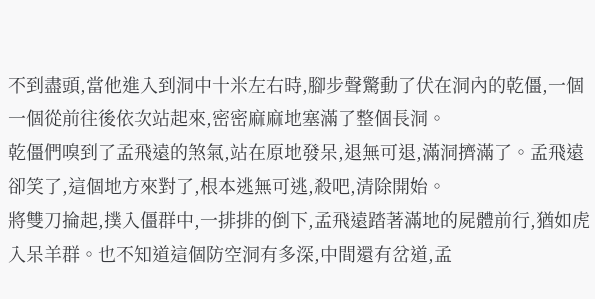不到盡頭,當他進入到洞中十米左右時,腳步聲驚動了伏在洞內的乾僵,一個一個從前往後依次站起來,密密麻麻地塞滿了整個長洞。
乾僵們嗅到了孟飛遠的煞氣,站在原地發呆,退無可退,滿洞擠滿了。孟飛遠卻笑了,這個地方來對了,根本逃無可逃,殺吧,清除開始。
將雙刀掄起,撲入僵群中,一排排的倒下,孟飛遠踏著滿地的屍體前行,猶如虎入呆羊群。也不知道這個防空洞有多深,中間還有岔道,孟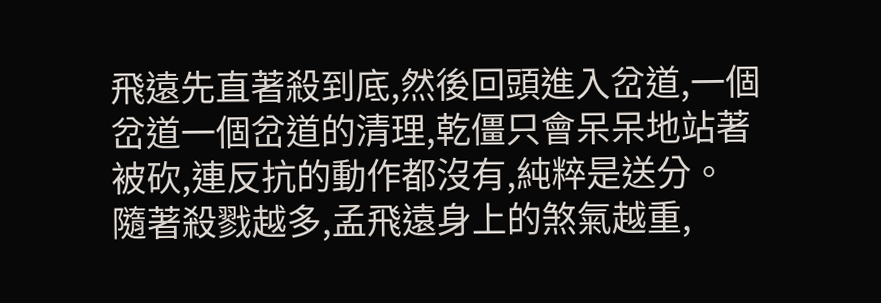飛遠先直著殺到底,然後回頭進入岔道,一個岔道一個岔道的清理,乾僵只會呆呆地站著被砍,連反抗的動作都沒有,純粹是送分。
隨著殺戮越多,孟飛遠身上的煞氣越重,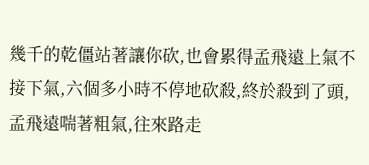幾千的乾僵站著讓你砍,也會累得孟飛遠上氣不接下氣,六個多小時不停地砍殺,終於殺到了頭,孟飛遠喘著粗氣,往來路走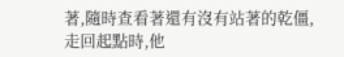著,隨時查看著還有沒有站著的乾僵,走回起點時,他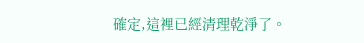確定,這裡已經清理乾淨了。